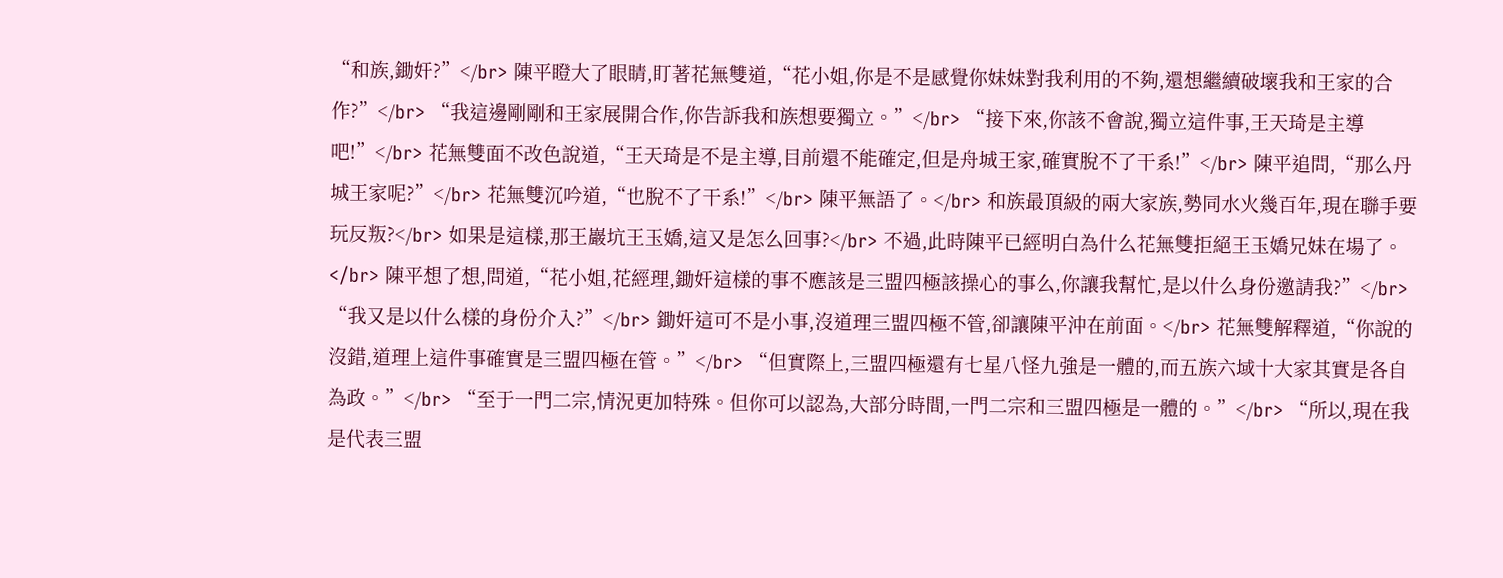“和族,鋤奸?”</br> 陳平瞪大了眼睛,盯著花無雙道,“花小姐,你是不是感覺你妹妹對我利用的不夠,還想繼續破壞我和王家的合作?”</br> “我這邊剛剛和王家展開合作,你告訴我和族想要獨立。”</br> “接下來,你該不會說,獨立這件事,王天琦是主導吧!”</br> 花無雙面不改色說道,“王天琦是不是主導,目前還不能確定,但是舟城王家,確實脫不了干系!”</br> 陳平追問,“那么丹城王家呢?”</br> 花無雙沉吟道,“也脫不了干系!”</br> 陳平無語了。</br> 和族最頂級的兩大家族,勢同水火幾百年,現在聯手要玩反叛?</br> 如果是這樣,那王巖坑王玉嬌,這又是怎么回事?</br> 不過,此時陳平已經明白為什么花無雙拒絕王玉嬌兄妹在場了。</br> 陳平想了想,問道,“花小姐,花經理,鋤奸這樣的事不應該是三盟四極該操心的事么,你讓我幫忙,是以什么身份邀請我?”</br> “我又是以什么樣的身份介入?”</br> 鋤奸這可不是小事,沒道理三盟四極不管,卻讓陳平沖在前面。</br> 花無雙解釋道,“你說的沒錯,道理上這件事確實是三盟四極在管。”</br> “但實際上,三盟四極還有七星八怪九強是一體的,而五族六域十大家其實是各自為政。”</br> “至于一門二宗,情況更加特殊。但你可以認為,大部分時間,一門二宗和三盟四極是一體的。”</br> “所以,現在我是代表三盟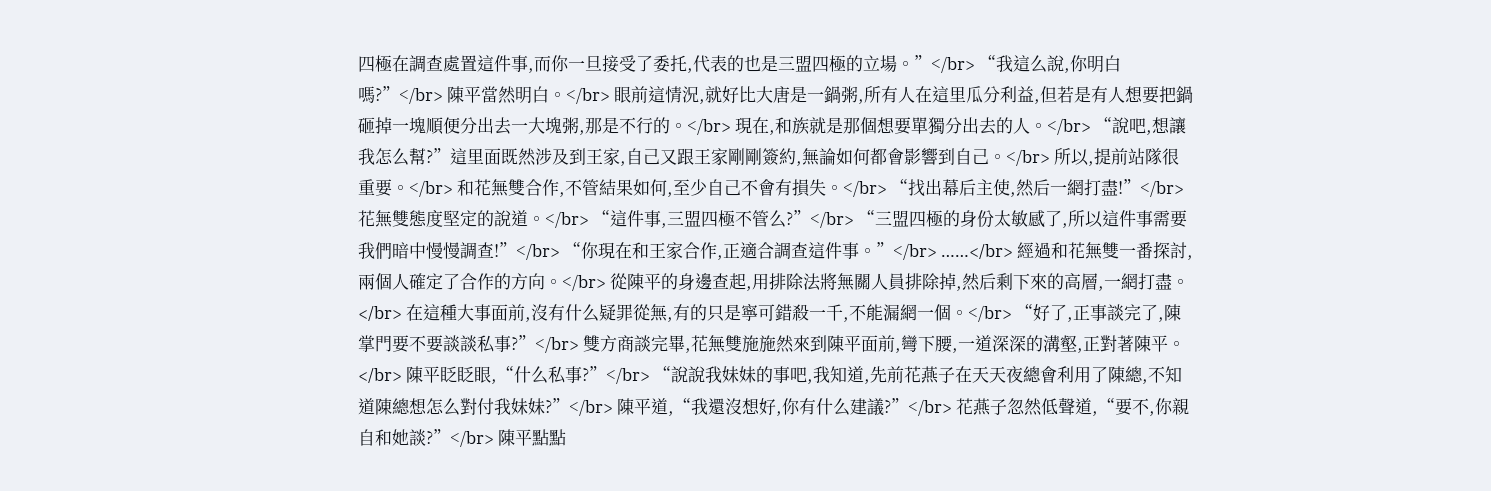四極在調查處置這件事,而你一旦接受了委托,代表的也是三盟四極的立場。”</br> “我這么說,你明白嗎?”</br> 陳平當然明白。</br> 眼前這情況,就好比大唐是一鍋粥,所有人在這里瓜分利益,但若是有人想要把鍋砸掉一塊順便分出去一大塊粥,那是不行的。</br> 現在,和族就是那個想要單獨分出去的人。</br> “說吧,想讓我怎么幫?”這里面既然涉及到王家,自己又跟王家剛剛簽約,無論如何都會影響到自己。</br> 所以,提前站隊很重要。</br> 和花無雙合作,不管結果如何,至少自己不會有損失。</br> “找出幕后主使,然后一網打盡!”</br> 花無雙態度堅定的說道。</br> “這件事,三盟四極不管么?”</br> “三盟四極的身份太敏感了,所以這件事需要我們暗中慢慢調查!”</br> “你現在和王家合作,正適合調查這件事。”</br> ……</br> 經過和花無雙一番探討,兩個人確定了合作的方向。</br> 從陳平的身邊查起,用排除法將無關人員排除掉,然后剩下來的高層,一網打盡。</br> 在這種大事面前,沒有什么疑罪從無,有的只是寧可錯殺一千,不能漏網一個。</br> “好了,正事談完了,陳掌門要不要談談私事?”</br> 雙方商談完畢,花無雙施施然來到陳平面前,彎下腰,一道深深的溝壑,正對著陳平。</br> 陳平眨眨眼,“什么私事?”</br> “說說我妹妹的事吧,我知道,先前花燕子在天天夜總會利用了陳總,不知道陳總想怎么對付我妹妹?”</br> 陳平道,“我還沒想好,你有什么建議?”</br> 花燕子忽然低聲道,“要不,你親自和她談?”</br> 陳平點點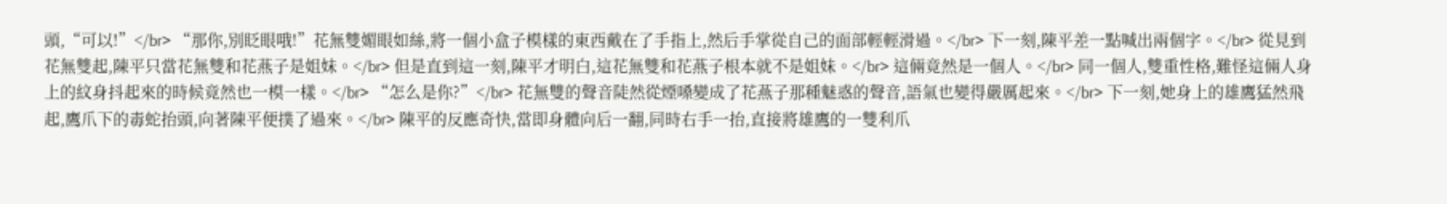頭,“可以!”</br> “那你,別眨眼哦!”花無雙媚眼如絲,將一個小盒子模樣的東西戴在了手指上,然后手掌從自己的面部輕輕滑過。</br> 下一刻,陳平差一點喊出兩個字。</br> 從見到花無雙起,陳平只當花無雙和花燕子是姐妹。</br> 但是直到這一刻,陳平才明白,這花無雙和花燕子根本就不是姐妹。</br> 這倆竟然是一個人。</br> 同一個人,雙重性格,難怪這倆人身上的紋身抖起來的時候竟然也一模一樣。</br> “怎么是你?”</br> 花無雙的聲音陡然從煙嗓變成了花燕子那種魅惑的聲音,語氣也變得嚴厲起來。</br> 下一刻,她身上的雄鷹猛然飛起,鷹爪下的毒蛇抬頭,向著陳平便撲了過來。</br> 陳平的反應奇快,當即身體向后一翻,同時右手一抬,直接將雄鷹的一雙利爪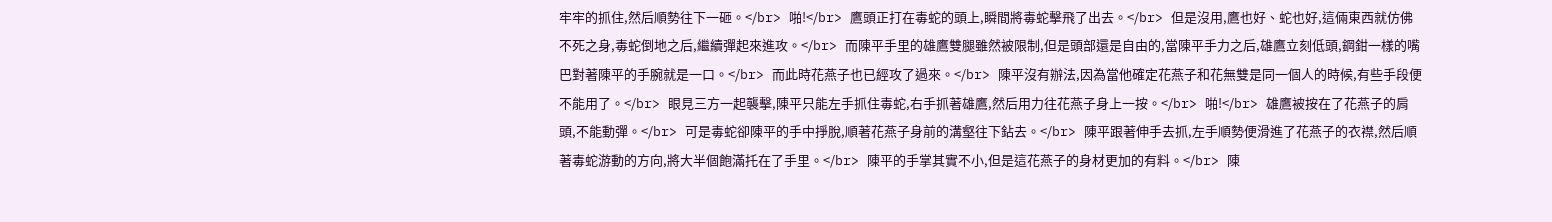牢牢的抓住,然后順勢往下一砸。</br> 啪!</br> 鷹頭正打在毒蛇的頭上,瞬間將毒蛇擊飛了出去。</br> 但是沒用,鷹也好、蛇也好,這倆東西就仿佛不死之身,毒蛇倒地之后,繼續彈起來進攻。</br> 而陳平手里的雄鷹雙腿雖然被限制,但是頭部還是自由的,當陳平手力之后,雄鷹立刻低頭,鋼鉗一樣的嘴巴對著陳平的手腕就是一口。</br> 而此時花燕子也已經攻了過來。</br> 陳平沒有辦法,因為當他確定花燕子和花無雙是同一個人的時候,有些手段便不能用了。</br> 眼見三方一起襲擊,陳平只能左手抓住毒蛇,右手抓著雄鷹,然后用力往花燕子身上一按。</br> 啪!</br> 雄鷹被按在了花燕子的肩頭,不能動彈。</br> 可是毒蛇卻陳平的手中掙脫,順著花燕子身前的溝壑往下鉆去。</br> 陳平跟著伸手去抓,左手順勢便滑進了花燕子的衣襟,然后順著毒蛇游動的方向,將大半個飽滿托在了手里。</br> 陳平的手掌其實不小,但是這花燕子的身材更加的有料。</br> 陳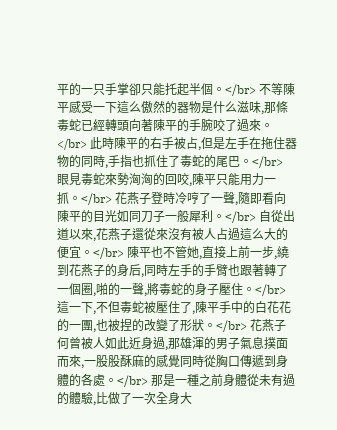平的一只手掌卻只能托起半個。</br> 不等陳平感受一下這么傲然的器物是什么滋味,那條毒蛇已經轉頭向著陳平的手腕咬了過來。</br> 此時陳平的右手被占,但是左手在拖住器物的同時,手指也抓住了毒蛇的尾巴。</br> 眼見毒蛇來勢洶洶的回咬,陳平只能用力一抓。</br> 花燕子登時冷哼了一聲,隨即看向陳平的目光如同刀子一般犀利。</br> 自從出道以來,花燕子還從來沒有被人占過這么大的便宜。</br> 陳平也不管她,直接上前一步,繞到花燕子的身后,同時左手的手臂也跟著轉了一個圈,啪的一聲,將毒蛇的身子壓住。</br> 這一下,不但毒蛇被壓住了,陳平手中的白花花的一團,也被捏的改變了形狀。</br> 花燕子何曾被人如此近身過,那雄渾的男子氣息撲面而來,一股股酥麻的感覺同時從胸口傳遞到身體的各處。</br> 那是一種之前身體從未有過的體驗,比做了一次全身大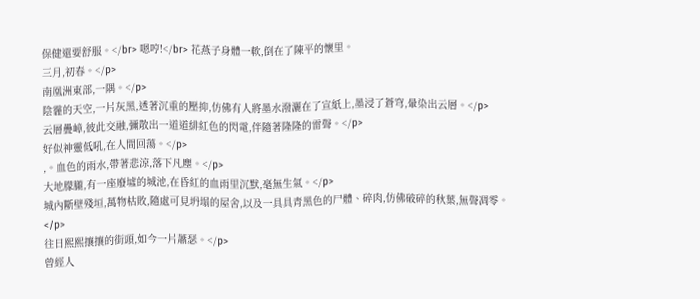保健還要舒服。</br> 嗯哼!</br> 花燕子身體一軟,倒在了陳平的懷里。
三月,初春。</p>
南凰洲東部,一隅。</p>
陰霾的天空,一片灰黑,透著沉重的壓抑,仿佛有人將墨水潑灑在了宣紙上,墨浸了蒼穹,暈染出云層。</p>
云層疊嶂,彼此交融,彌散出一道道緋紅色的閃電,伴隨著隆隆的雷聲。</p>
好似神靈低吼,在人間回蕩。</p>
,。血色的雨水,帶著悲涼,落下凡塵。</p>
大地朦朧,有一座廢墟的城池,在昏紅的血雨里沉默,毫無生氣。</p>
城內斷壁殘垣,萬物枯敗,隨處可見坍塌的屋舍,以及一具具青黑色的尸體、碎肉,仿佛破碎的秋葉,無聲凋零。</p>
往日熙熙攘攘的街頭,如今一片蕭瑟。</p>
曾經人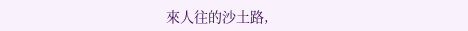來人往的沙土路,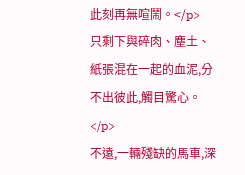此刻再無喧鬧。</p>
只剩下與碎肉、塵土、紙張混在一起的血泥,分不出彼此,觸目驚心。</p>
不遠,一輛殘缺的馬車,深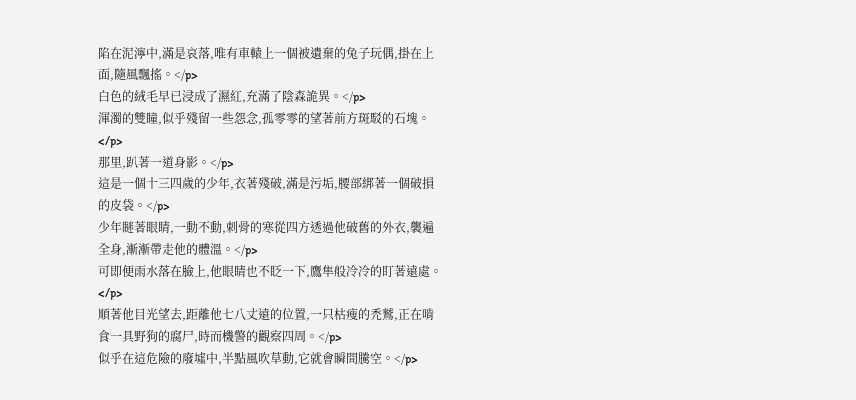陷在泥濘中,滿是哀落,唯有車轅上一個被遺棄的兔子玩偶,掛在上面,隨風飄搖。</p>
白色的絨毛早已浸成了濕紅,充滿了陰森詭異。</p>
渾濁的雙瞳,似乎殘留一些怨念,孤零零的望著前方斑駁的石塊。</p>
那里,趴著一道身影。</p>
這是一個十三四歲的少年,衣著殘破,滿是污垢,腰部綁著一個破損的皮袋。</p>
少年瞇著眼睛,一動不動,刺骨的寒從四方透過他破舊的外衣,襲遍全身,漸漸帶走他的體溫。</p>
可即便雨水落在臉上,他眼睛也不眨一下,鷹隼般冷冷的盯著遠處。</p>
順著他目光望去,距離他七八丈遠的位置,一只枯瘦的禿鷲,正在啃食一具野狗的腐尸,時而機警的觀察四周。</p>
似乎在這危險的廢墟中,半點風吹草動,它就會瞬間騰空。</p>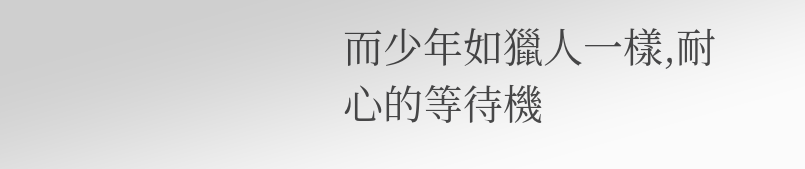而少年如獵人一樣,耐心的等待機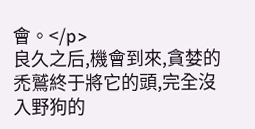會。</p>
良久之后,機會到來,貪婪的禿鷲終于將它的頭,完全沒入野狗的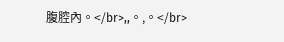腹腔內。</br>,,。,。</br>